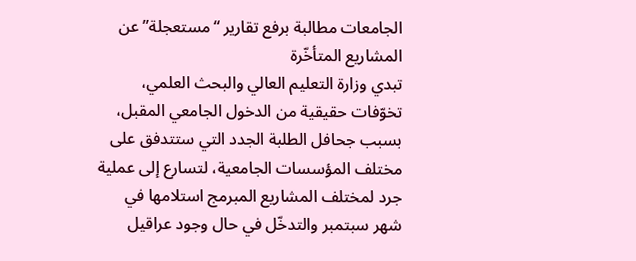الجامعات مطالبة برفع تقارير “مستعجلة” عن المشاريع المتأخّرة
تبدي وزارة التعليم العالي والبحث العلمي، تخوّفات حقيقية من الدخول الجامعي المقبل، بسبب جحافل الطلبة الجدد التي ستتدفق على مختلف المؤسسات الجامعية، لتسارع إلى عملية جرد لمختلف المشاريع المبرمج استلامها في شهر سبتمبر والتدخّل في حال وجود عراقيل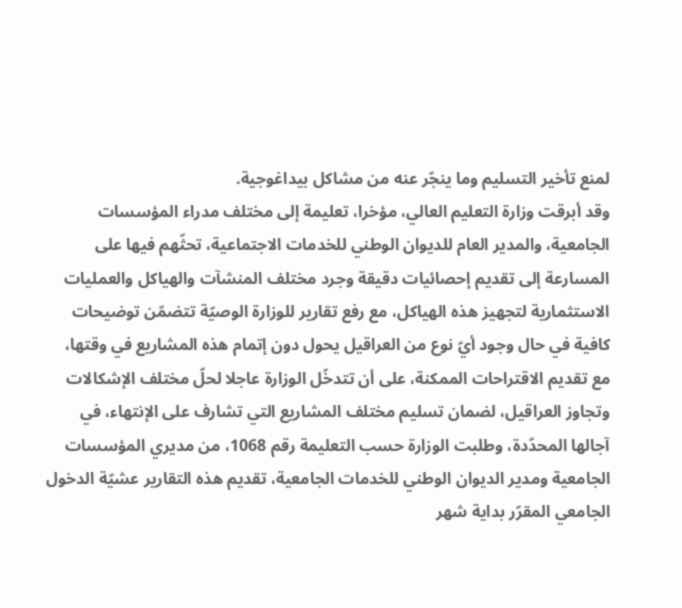لمنع تأخير التسليم وما ينجّر عنه من مشاكل بيداغوجية.
وقد أبرقت وزارة التعليم العالي، مؤخرا، تعليمة إلى مختلف مدراء المؤسسات الجامعية، والمدير العام للديوان الوطني للخدمات الاجتماعية، تحثّهم فيها على المسارعة إلى تقديم إحصائيات دقيقة وجرد مختلف المنشآت والهياكل والعمليات الاستثمارية لتجهيز هذه الهياكل، مع رفع تقارير للوزارة الوصيّة تتضمّن توضيحات كافية في حال وجود أيّ نوع من العراقيل يحول دون إتمام هذه المشاريع في وقتها، مع تقديم الاقتراحات الممكنة، على أن تتدخّل الوزارة عاجلا لحلّ مختلف الإشكالات وتجاوز العراقيل، لضمان تسليم مختلف المشاريع التي تشارف على الإنتهاء، في آجالها المحدّدة، وطلبت الوزارة حسب التعليمة رقم 1068، من مديري المؤسسات الجامعية ومدير الديوان الوطني للخدمات الجامعية، تقديم هذه التقارير عشيّة الدخول الجامعي المقرّر بداية شهر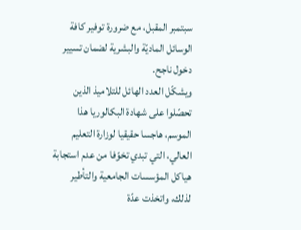سبتمبر المقبل، مع ضرورة توفير كافة الوسائل الماديّة والبشرية لضمان تسيير دخول ناجح.
ويشكّل العدد الهائل للتلاميذ الذين تحصّلوا على شهادة البكالوريا هذا الموسم، هاجسا حقيقيا لوزارة التعليم العالي، التي تبدي تخوّفا من عدم استجابة هياكل المؤسسات الجامعية والتأطير لذلك، واتخذت عدّة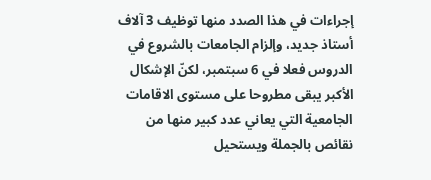إجراءات في هذا الصدد منها توظيف 3 آلاف أستاذ جديد، وإلزام الجامعات بالشروع في الدروس فعلا في 6 سبتمبر، لكنّ الإشكال الأكبر يبقى مطروحا على مستوى الاقامات الجامعية التي يعاني عدد كبير منها من نقائص بالجملة ويستحيل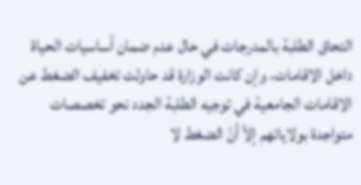التحاق الطلبة بالمدرجات في حال عدم ضمان أساسيات الحياة داخل الاقامات، وإن كانت الوزارة قد حاولت تخفيف الضغط عن الاقامات الجامعية في توجيه الطلبة الجدد نحو تخصصات متواجدة بولاياتهم إلاّ أنّ الضغط لا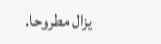يزال مطروحا.